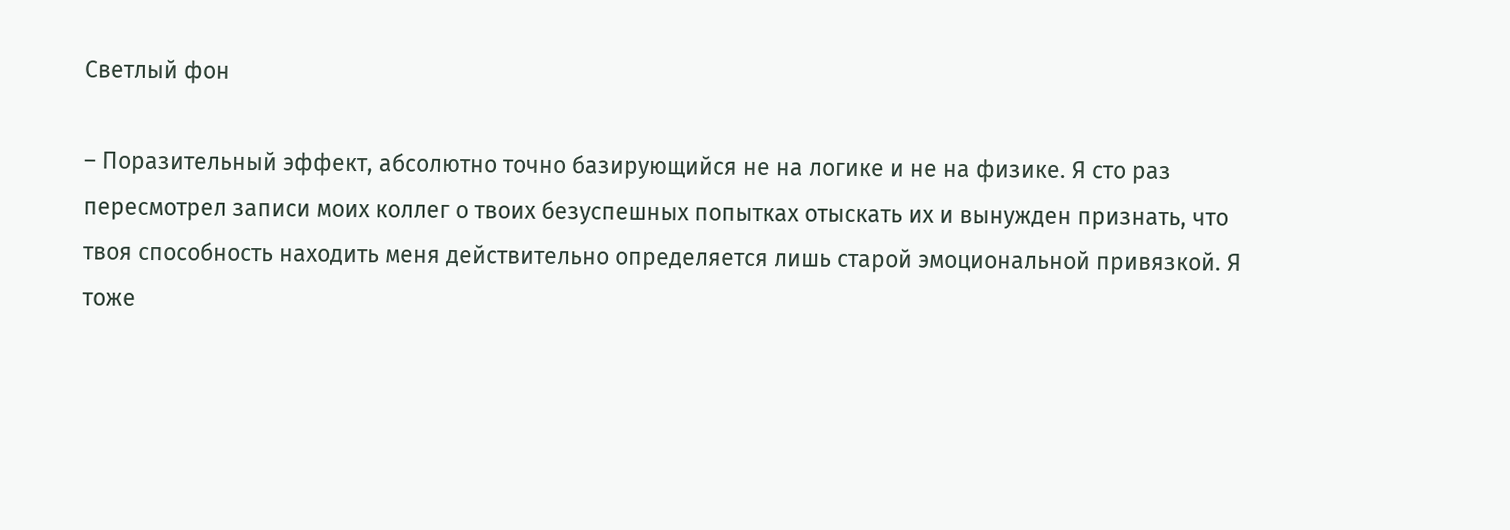Светлый фон

– Поразительный эффект, абсолютно точно базирующийся не на логике и не на физике. Я сто раз пересмотрел записи моих коллег о твоих безуспешных попытках отыскать их и вынужден признать, что твоя способность находить меня действительно определяется лишь старой эмоциональной привязкой. Я тоже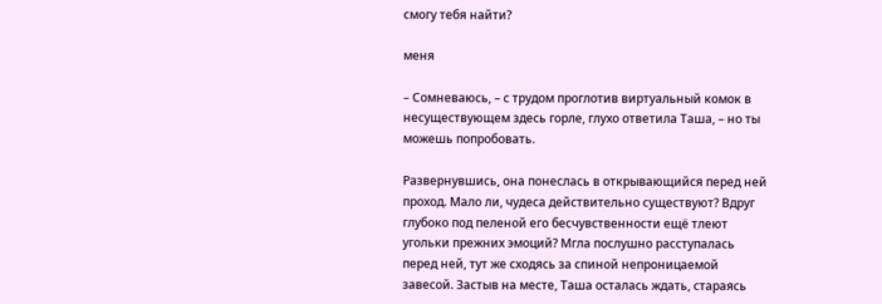смогу тебя найти?

меня

– Сомневаюсь, – с трудом проглотив виртуальный комок в несуществующем здесь горле, глухо ответила Таша, – но ты можешь попробовать.

Развернувшись, она понеслась в открывающийся перед ней проход. Мало ли, чудеса действительно существуют? Вдруг глубоко под пеленой его бесчувственности ещё тлеют угольки прежних эмоций? Мгла послушно расступалась перед ней, тут же сходясь за спиной непроницаемой завесой. Застыв на месте, Таша осталась ждать, стараясь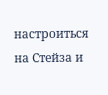настроиться на Стейза и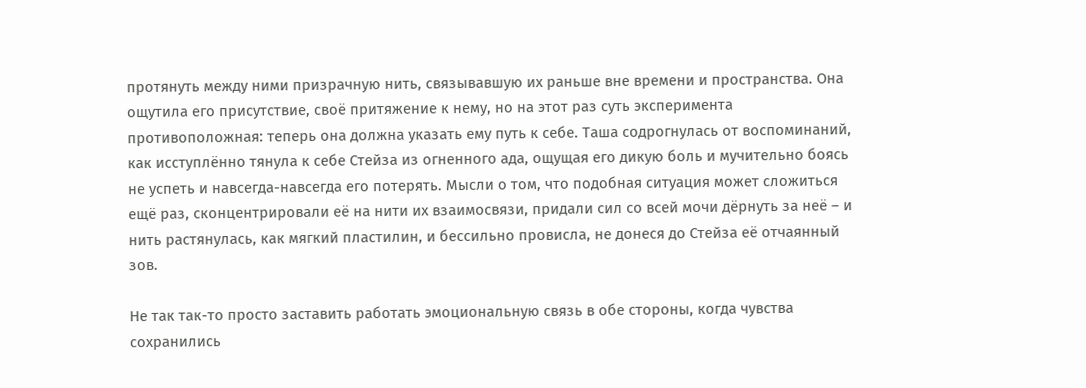протянуть между ними призрачную нить, связывавшую их раньше вне времени и пространства. Она ощутила его присутствие, своё притяжение к нему, но на этот раз суть эксперимента противоположная: теперь она должна указать ему путь к себе. Таша содрогнулась от воспоминаний, как исступлённо тянула к себе Стейза из огненного ада, ощущая его дикую боль и мучительно боясь не успеть и навсегда-навсегда его потерять. Мысли о том, что подобная ситуация может сложиться ещё раз, сконцентрировали её на нити их взаимосвязи, придали сил со всей мочи дёрнуть за неё – и нить растянулась, как мягкий пластилин, и бессильно провисла, не донеся до Стейза её отчаянный зов.

Не так так-то просто заставить работать эмоциональную связь в обе стороны, когда чувства сохранились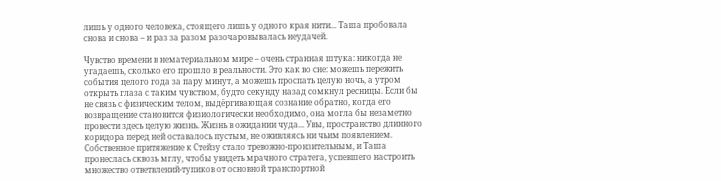лишь у одного человека, стоящего лишь у одного края нити... Таша пробовала снова и снова – и раз за разом разочаровывалась неудачей.

Чувство времени в нематериальном мире – очень странная штука: никогда не угадаешь, сколько его прошло в реальности. Это как во сне: можешь пережить события целого года за пару минут, а можешь проспать целую ночь, а утром открыть глаза с таким чувством, будто секунду назад сомкнул ресницы. Если бы не связь с физическим телом, выдёргивающая сознание обратно, когда его возвращение становится физиологически необходимо, она могла бы незаметно провести здесь целую жизнь. Жизнь в ожидании чуда... Увы, пространство длинного коридора перед ней оставалось пустым, не оживляясь ни чьим появлением. Собственное притяжение к Стейзу стало тревожно-пронзительным, и Таша пронеслась сквозь мглу, чтобы увидеть мрачного стратега, успевшего настроить множество ответвлений-тупиков от основной транспортной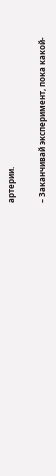артерии.

– Заканчивай эксперимент, пока какой-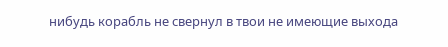нибудь корабль не свернул в твои не имеющие выхода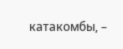катакомбы, –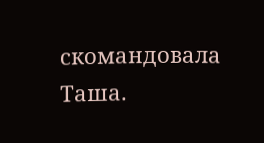скомандовала Таша.